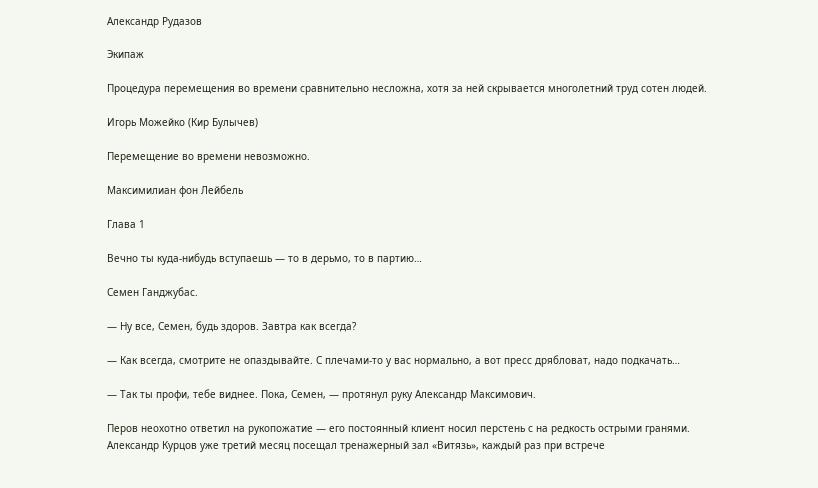Александр Рудазов

Экипаж

Процедура перемещения во времени сравнительно несложна, хотя за ней скрывается многолетний труд сотен людей.

Игорь Можейко (Кир Булычев)

Перемещение во времени невозможно.

Максимилиан фон Лейбель

Глава 1

Вечно ты куда-нибудь вступаешь — то в дерьмо, то в партию…

Семен Ганджубас.

— Ну все, Семен, будь здоров. Завтра как всегда?

— Как всегда, смотрите не опаздывайте. С плечами-то у вас нормально, а вот пресс дрябловат, надо подкачать…

— Так ты профи, тебе виднее. Пока, Семен, — протянул руку Александр Максимович.

Перов неохотно ответил на рукопожатие — его постоянный клиент носил перстень с на редкость острыми гранями. Александр Курцов уже третий месяц посещал тренажерный зал «Витязь», каждый раз при встрече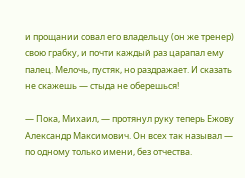и прощании совал его владельцу (он же тренер) свою грабку, и почти каждый раз царапал ему палец. Мелочь, пустяк, но раздражает. И сказать не скажешь — стыда не оберешься!

— Пока, Михаил, — протянул руку теперь Ежову Александр Максимович. Он всех так называл — по одному только имени, без отчества.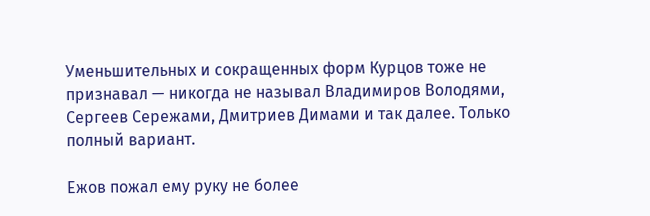Уменьшительных и сокращенных форм Курцов тоже не признавал — никогда не называл Владимиров Володями, Сергеев Сережами, Дмитриев Димами и так далее. Только полный вариант.

Ежов пожал ему руку не более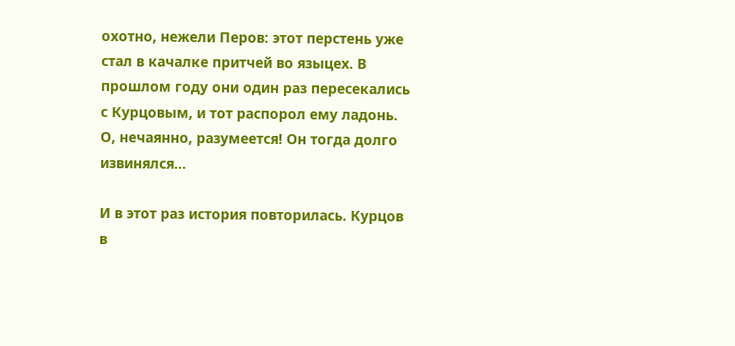охотно, нежели Перов: этот перстень уже стал в качалке притчей во языцех. В прошлом году они один раз пересекались с Курцовым, и тот распорол ему ладонь. О, нечаянно, разумеется! Он тогда долго извинялся…

И в этот раз история повторилась. Курцов в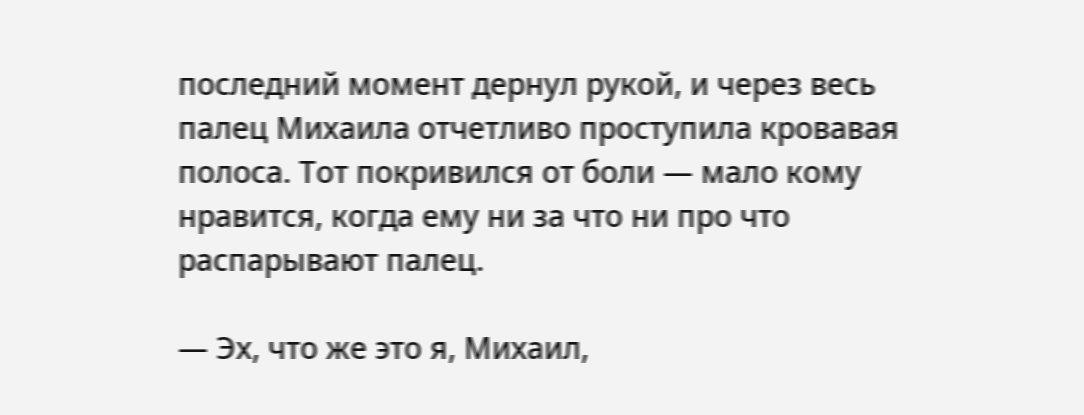последний момент дернул рукой, и через весь палец Михаила отчетливо проступила кровавая полоса. Тот покривился от боли — мало кому нравится, когда ему ни за что ни про что распарывают палец.

— Эх, что же это я, Михаил,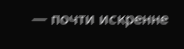— почти искренне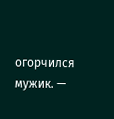огорчился мужик. —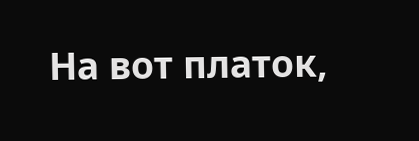На вот платок,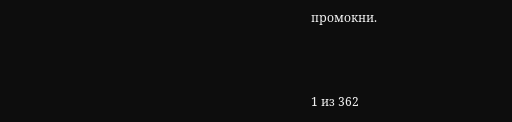промокни.



1 из 362